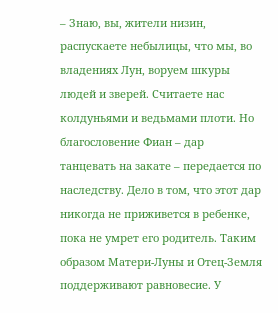– Знаю, вы, жители низин, распускаете небылицы, что мы, во владениях Лун, воруем шкуры людей и зверей. Считаете нас колдуньями и ведьмами плоти. Но благословение Фиан – дар танцевать на закате – передается по наследству. Дело в том, что этот дар никогда не приживется в ребенке, пока не умрет его родитель. Таким образом Матери-Луны и Отец-Земля поддерживают равновесие. У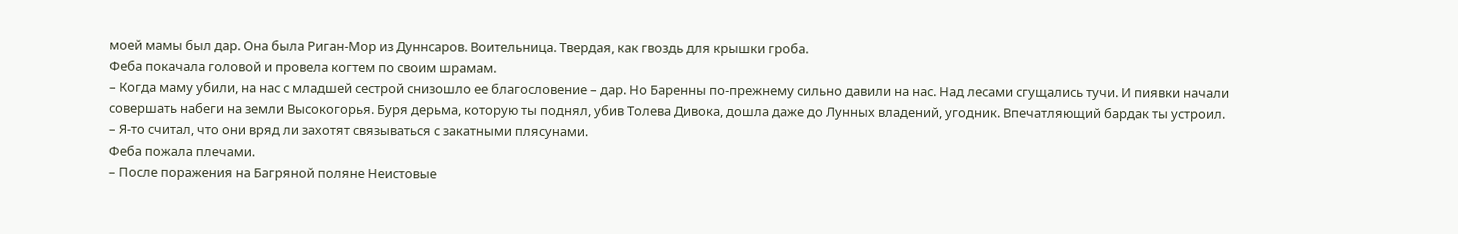моей мамы был дар. Она была Риган-Мор из Дуннсаров. Воительница. Твердая, как гвоздь для крышки гроба.
Феба покачала головой и провела когтем по своим шрамам.
– Когда маму убили, на нас с младшей сестрой снизошло ее благословение – дар. Но Баренны по-прежнему сильно давили на нас. Над лесами сгущались тучи. И пиявки начали совершать набеги на земли Высокогорья. Буря дерьма, которую ты поднял, убив Толева Дивока, дошла даже до Лунных владений, угодник. Впечатляющий бардак ты устроил.
– Я-то считал, что они вряд ли захотят связываться с закатными плясунами.
Феба пожала плечами.
– После поражения на Багряной поляне Неистовые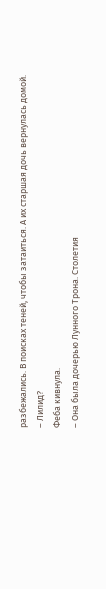разбежались. В поисках теней, чтобы затаиться. А их старшая дочь вернулась домой.
– Лилид?
Феба кивнула.
– Она была дочерью Лунного Трона. Столетия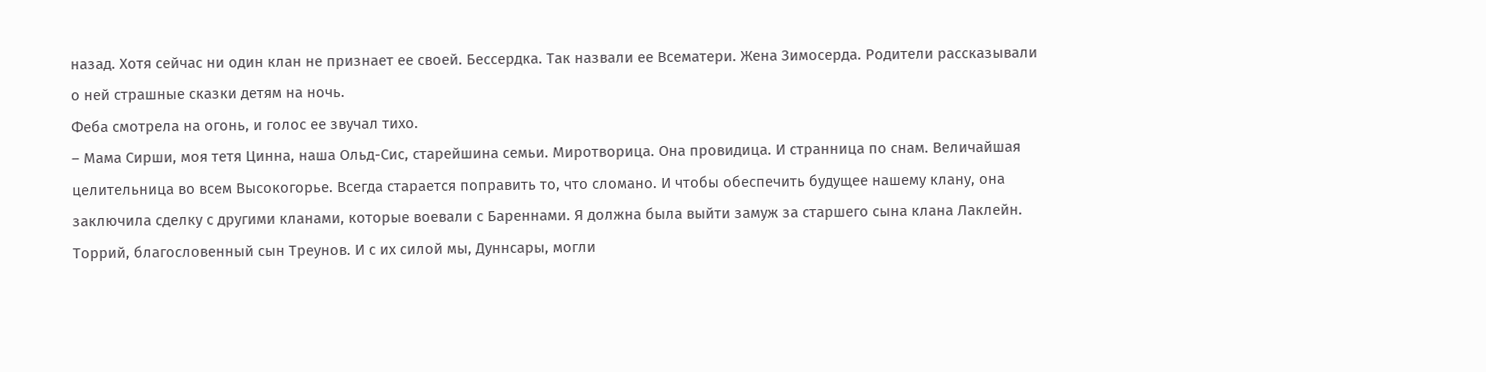назад. Хотя сейчас ни один клан не признает ее своей. Бессердка. Так назвали ее Всематери. Жена Зимосерда. Родители рассказывали о ней страшные сказки детям на ночь.
Феба смотрела на огонь, и голос ее звучал тихо.
– Мама Сирши, моя тетя Цинна, наша Ольд-Сис, старейшина семьи. Миротворица. Она провидица. И странница по снам. Величайшая целительница во всем Высокогорье. Всегда старается поправить то, что сломано. И чтобы обеспечить будущее нашему клану, она заключила сделку с другими кланами, которые воевали с Бареннами. Я должна была выйти замуж за старшего сына клана Лаклейн. Торрий, благословенный сын Треунов. И с их силой мы, Дуннсары, могли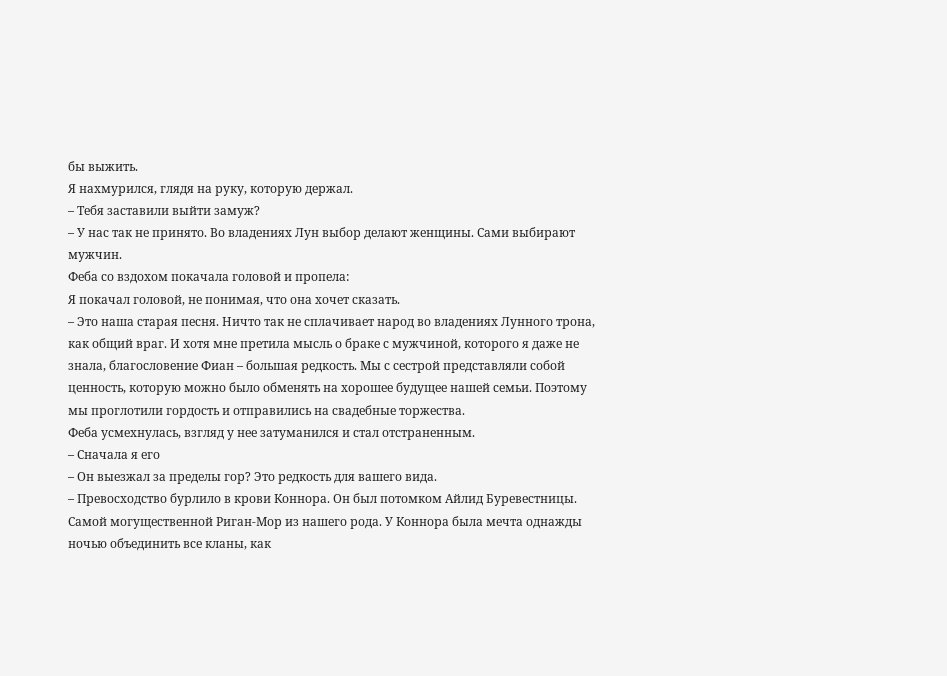бы выжить.
Я нахмурился, глядя на руку, которую держал.
– Тебя заставили выйти замуж?
– У нас так не принято. Во владениях Лун выбор делают женщины. Сами выбирают мужчин.
Феба со вздохом покачала головой и пропела:
Я покачал головой, не понимая, что она хочет сказать.
– Это наша старая песня. Ничто так не сплачивает народ во владениях Лунного трона, как общий враг. И хотя мне претила мысль о браке с мужчиной, которого я даже не знала, благословение Фиан – большая редкость. Мы с сестрой представляли собой ценность, которую можно было обменять на хорошее будущее нашей семьи. Поэтому мы проглотили гордость и отправились на свадебные торжества.
Феба усмехнулась, взгляд у нее затуманился и стал отстраненным.
– Сначала я его
– Он выезжал за пределы гор? Это редкость для вашего вида.
– Превосходство бурлило в крови Коннора. Он был потомком Айлид Буревестницы. Самой могущественной Риган-Мор из нашего рода. У Коннора была мечта однажды ночью объединить все кланы, как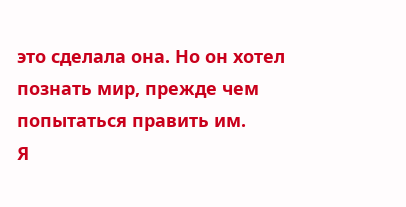это сделала она. Но он хотел познать мир, прежде чем попытаться править им.
Я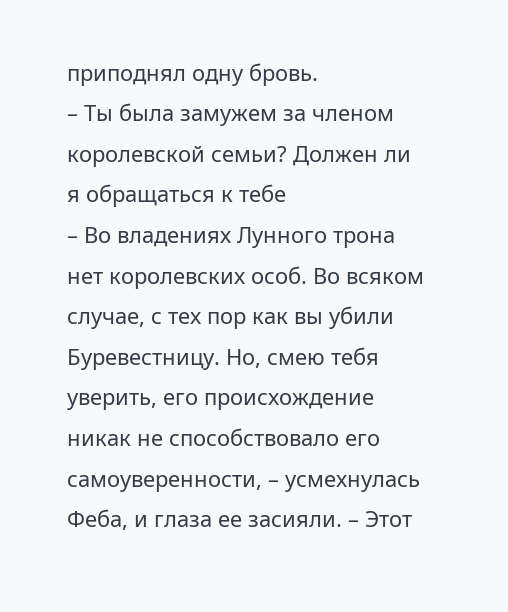приподнял одну бровь.
– Ты была замужем за членом королевской семьи? Должен ли я обращаться к тебе
– Во владениях Лунного трона нет королевских особ. Во всяком случае, с тех пор как вы убили Буревестницу. Но, смею тебя уверить, его происхождение никак не способствовало его самоуверенности, – усмехнулась Феба, и глаза ее засияли. – Этот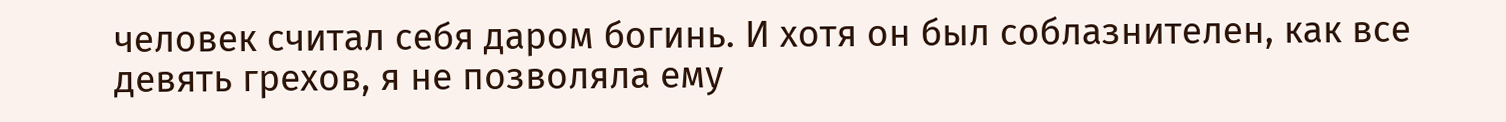человек считал себя даром богинь. И хотя он был соблазнителен, как все девять грехов, я не позволяла ему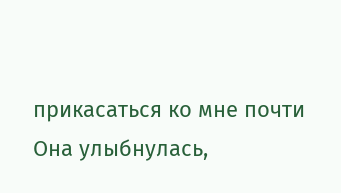прикасаться ко мне почти
Она улыбнулась,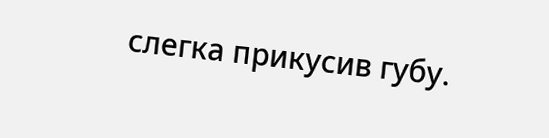слегка прикусив губу.